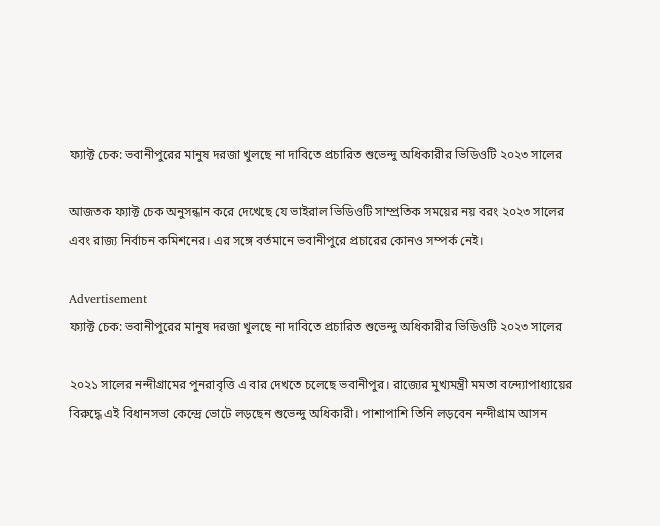ফ্যাক্ট চেক: ভবানীপুরের মানুষ দরজা খুলছে না দাবিতে প্রচারিত শুভেন্দু অধিকারীর ভিডিওটি ২০২৩ সালের

আজতক ফ্যাক্ট চেক অনুসন্ধান করে দেখেছে যে ভাইরাল ভিডিওটি সাম্প্রতিক সময়ের নয় বরং ২০২৩ সালের এবং রাজ্য নির্বাচন কমিশনের। এর সঙ্গে বর্তমানে ভবানীপুরে প্রচারের কোনও সম্পর্ক নেই।

Advertisement
ফ্যাক্ট চেক: ভবানীপুরের মানুষ দরজা খুলছে না দাবিতে প্রচারিত শুভেন্দু অধিকারীর ভিডিওটি ২০২৩ সালের

২০২১ সালের নন্দীগ্রামের পুনরাবৃত্তি এ বার দেখতে চলেছে ভবানীপুর। রাজ্যের মুখ্যমন্ত্রী মমতা বন্দ্যোপাধ্যায়ের বিরুদ্ধে এই বিধানসভা কেন্দ্রে ভোটে লড়ছেন শুভেন্দু অধিকারী। পাশাপাশি তিনি লড়বেন নন্দীগ্রাম আসন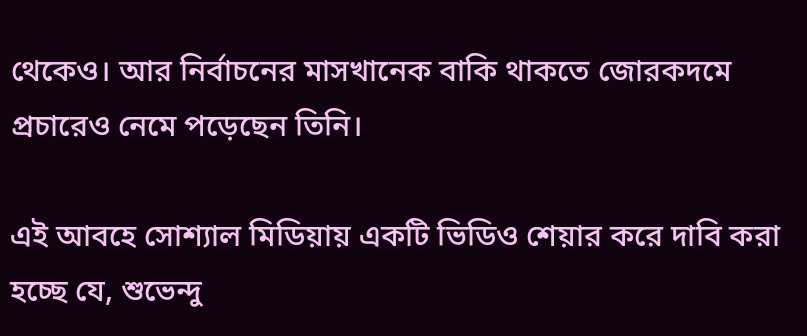থেকেও। আর নির্বাচনের মাসখানেক বাকি থাকতে জোরকদমে প্রচারেও নেমে পড়েছেন তিনি।

এই আবহে সোশ্যাল মিডিয়ায় একটি ভিডিও শেয়ার করে দাবি করা হচ্ছে যে, শুভেন্দু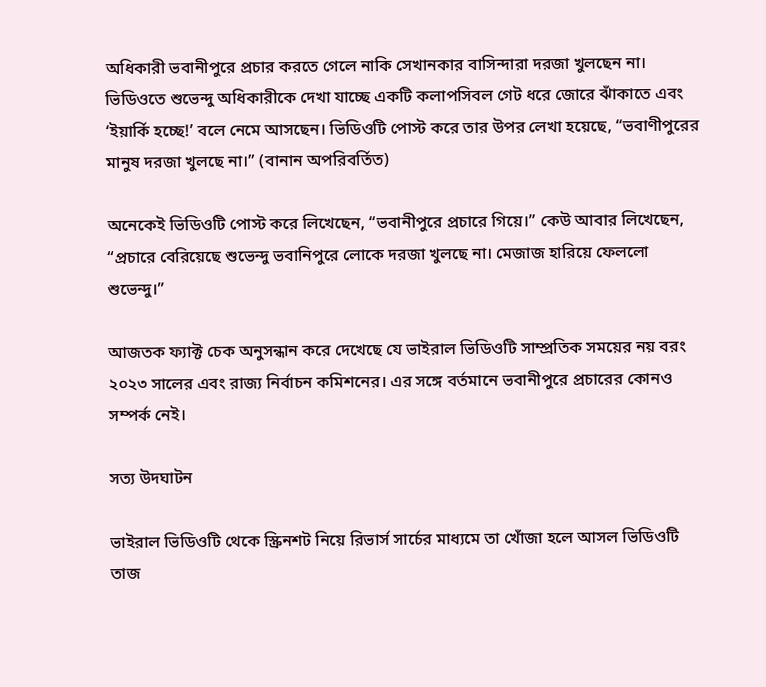অধিকারী ভবানীপুরে প্রচার করতে গেলে নাকি সেখানকার বাসিন্দারা দরজা খুলছেন না। ভিডিওতে শুভেন্দু অধিকারীকে দেখা যাচ্ছে একটি কলাপসিবল গেট ধরে জোরে ঝাঁকাতে এবং ‘ইয়ার্কি হচ্ছে!’ বলে নেমে আসছেন। ভিডিওটি পোস্ট করে তার উপর লেখা হয়েছে, “ভবাণীপুরের মানুষ দরজা খুলছে না।” (বানান অপরিবর্তিত)

অনেকেই ভিডিওটি পোস্ট করে লিখেছেন, “ভবানীপুরে প্রচারে গিয়ে।” কেউ আবার লিখেছেন, “প্রচারে বেরিয়েছে শুভেন্দু ভবানিপুরে লোকে দরজা খুলছে না। মেজাজ হারিয়ে ফেললো শুভেন্দু।”

আজতক ফ্যাক্ট চেক অনুসন্ধান করে দেখেছে যে ভাইরাল ভিডিওটি সাম্প্রতিক সময়ের নয় বরং ২০২৩ সালের এবং রাজ্য নির্বাচন কমিশনের। এর সঙ্গে বর্তমানে ভবানীপুরে প্রচারের কোনও সম্পর্ক নেই।

সত্য উদঘাটন

ভাইরাল ভিডিওটি থেকে স্ক্রিনশট নিয়ে রিভার্স সার্চের মাধ্যমে তা খোঁজা হলে আসল ভিডিওটি তাজ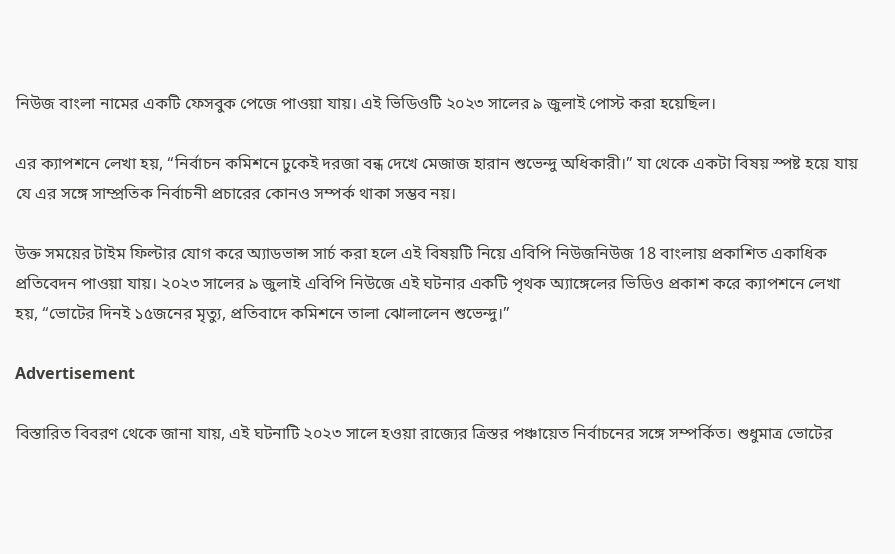নিউজ বাংলা নামের একটি ফেসবুক পেজে পাওয়া যায়। এই ভিডিওটি ২০২৩ সালের ৯ জুলাই পোস্ট করা হয়েছিল।

এর ক্যাপশনে লেখা হয়, “নির্বাচন কমিশনে ঢুকেই দরজা বন্ধ দেখে মেজাজ হারান শুভেন্দু অধিকারী।” যা থেকে একটা বিষয় স্পষ্ট হয়ে যায় যে এর সঙ্গে সাম্প্রতিক নির্বাচনী প্রচারের কোনও সম্পর্ক থাকা সম্ভব নয়।

উক্ত সময়ের টাইম ফিল্টার যোগ করে অ্যাডভান্স সার্চ করা হলে এই বিষয়টি নিয়ে এবিপি নিউজনিউজ 18 বাংলায় প্রকাশিত একাধিক প্রতিবেদন পাওয়া যায়। ২০২৩ সালের ৯ জুলাই এবিপি নিউজে এই ঘটনার একটি পৃথক অ্যাঙ্গেলের ভিডিও প্রকাশ করে ক্যাপশনে লেখা হয়, “ভোটের দিনই ১৫জনের মৃত্যু, প্রতিবাদে কমিশনে তালা ঝোলালেন শুভেন্দু।”

Advertisement

বিস্তারিত বিবরণ থেকে জানা যায়, এই ঘটনাটি ২০২৩ সালে হওয়া রাজ্যের ত্রিস্তর পঞ্চায়েত নির্বাচনের সঙ্গে সম্পর্কিত। শুধুমাত্র ভোটের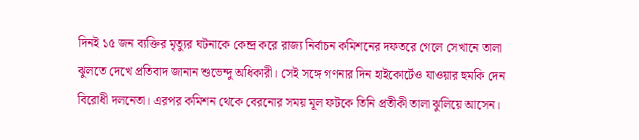দিনই ১৫ জন ব্যক্তির মৃত্যুর ঘটনাকে কেন্দ্র করে রাজ্য নির্বাচন কমিশনের দফতরে গেলে সেখানে তালা ঝুলতে দেখে প্রতিবাদ জানান শুভেন্দু অধিকারী। সেই সঙ্গে গণনার দিন হাইকোর্টেও যাওয়ার হুমকি দেন বিরোধী দলনেতা। এরপর কমিশন থেকে বেরনোর সময় মূল ফটকে তিনি প্রতীকী তালা ঝুলিয়ে আসেন।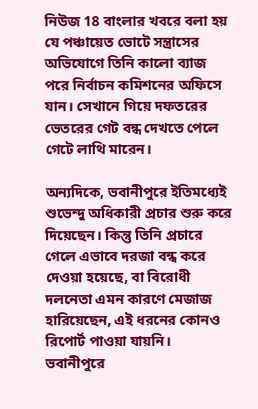নিউজ 18 বাংলার খবরে বলা হয় যে পঞ্চায়েত ভোটে সন্ত্রাসের অভিযোগে তিনি কালো ব্যাজ পরে নির্বাচন কমিশনের অফিসে যান। সেখানে গিয়ে দফতরের ভেতরের গেট বন্ধ দেখতে পেলে গেটে লাথি মারেন।

অন্যদিকে, ভবানীপুরে ইতিমধ্যেই শুভেন্দু অধিকারী প্রচার শুরু করে দিয়েছেন। কিন্তু তিনি প্রচারে গেলে এভাবে দরজা বন্ধ করে দেওয়া হয়েছে, বা বিরোধী দলনেতা এমন কারণে মেজাজ হারিয়েছেন, এই ধরনের কোনও রিপোর্ট পাওয়া যায়নি। ভবানীপুরে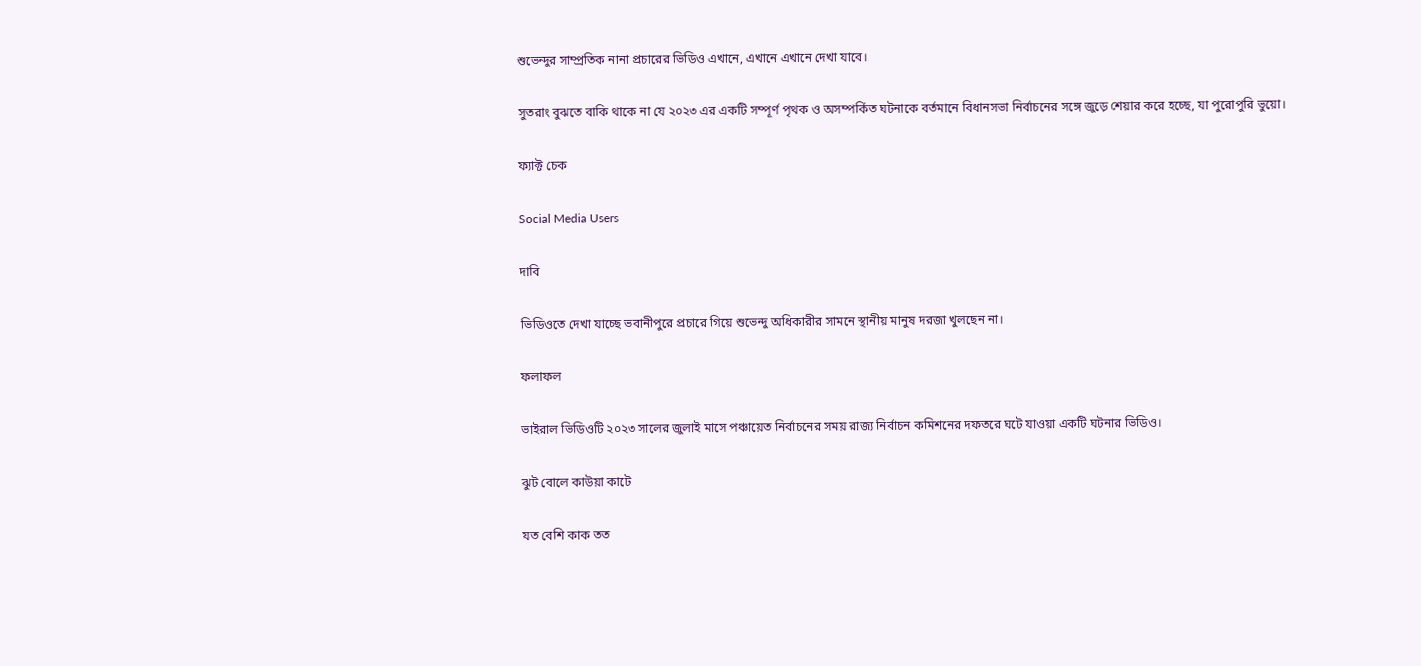শুভেন্দুর সাম্প্রতিক নানা প্রচারের ভিডিও এখানে, এখানে এখানে দেখা যাবে।

সুতরাং বুঝতে বাকি থাকে না যে ২০২৩ এর একটি সম্পূর্ণ পৃথক ও অসম্পর্কিত ঘটনাকে বর্তমানে বিধানসভা নির্বাচনের সঙ্গে জুড়ে শেয়ার করে হচ্ছে, যা পুরোপুরি ভুয়ো।

ফ্যাক্ট চেক

Social Media Users

দাবি

ভিডিওতে দেখা যাচ্ছে ভবানীপুরে প্রচারে গিয়ে শুভেন্দু অধিকারীর সামনে স্থানীয় মানুষ দরজা খুলছেন না।

ফলাফল

ভাইরাল ভিডিওটি ২০২৩ সালের জুলাই মাসে পঞ্চায়েত নির্বাচনের সময় রাজ্য নির্বাচন কমিশনের দফতরে ঘটে যাওয়া একটি ঘটনার ভিডিও।

ঝুট বোলে কাউয়া কাটে

যত বেশি কাক তত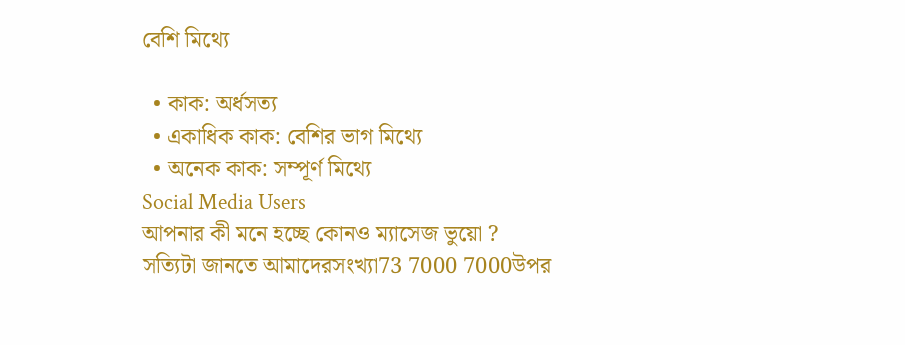বেশি মিথ্যে

  • কাক: অর্ধসত্য
  • একাধিক কাক: বেশির ভাগ মিথ্যে
  • অনেক কাক: সম্পূর্ণ মিথ্যে
Social Media Users
আপনার কী মনে হচ্ছে কোনও ম্যাসেজ ভুয়ো ?
সত্যিটা জানতে আমাদেরসংখ্যা73 7000 7000উপর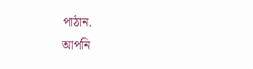পাঠান.
আপনি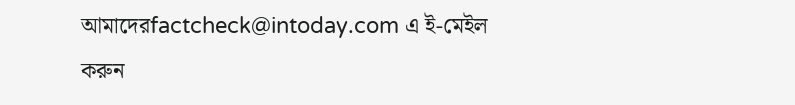আমাদেরfactcheck@intoday.com এ ই-মেইল করুন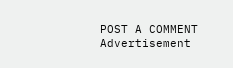POST A COMMENT
Advertisement